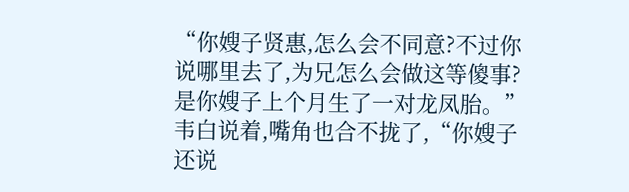“你嫂子贤惠,怎么会不同意?不过你说哪里去了,为兄怎么会做这等傻事?是你嫂子上个月生了一对龙凤胎。”韦白说着,嘴角也合不拢了,“你嫂子还说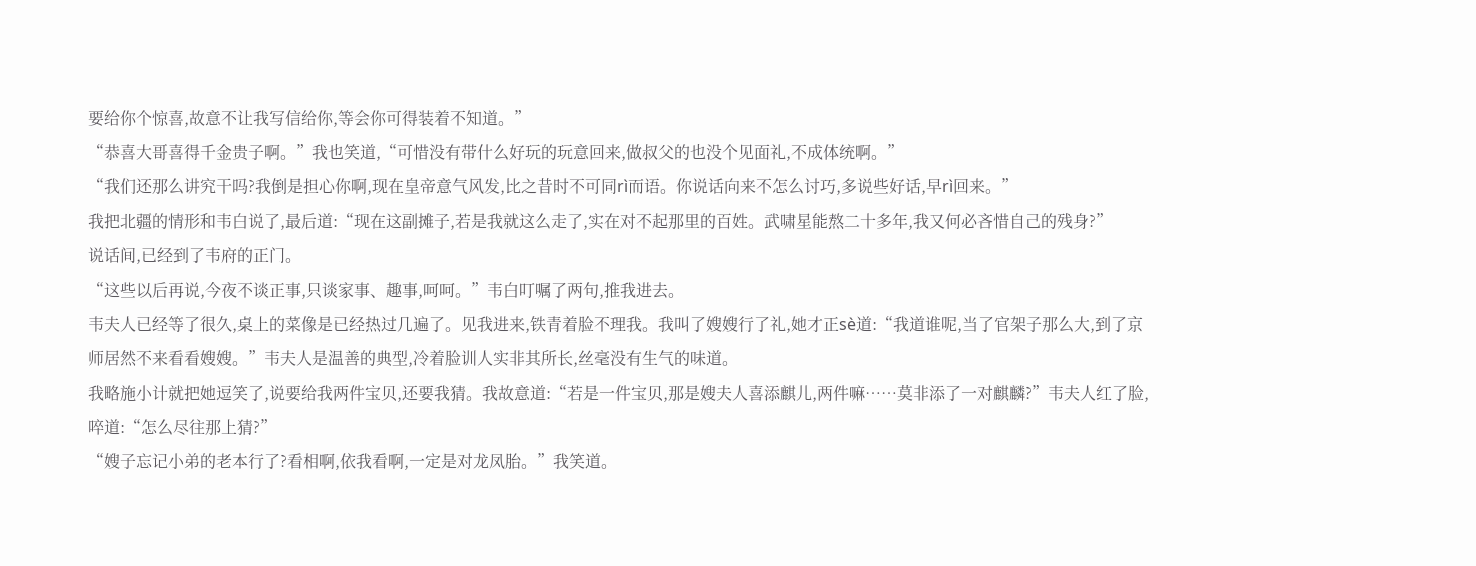要给你个惊喜,故意不让我写信给你,等会你可得装着不知道。”
“恭喜大哥喜得千金贵子啊。”我也笑道,“可惜没有带什么好玩的玩意回来,做叔父的也没个见面礼,不成体统啊。”
“我们还那么讲究干吗?我倒是担心你啊,现在皇帝意气风发,比之昔时不可同rì而语。你说话向来不怎么讨巧,多说些好话,早rì回来。”
我把北疆的情形和韦白说了,最后道:“现在这副摊子,若是我就这么走了,实在对不起那里的百姓。武啸星能熬二十多年,我又何必吝惜自己的残身?”
说话间,已经到了韦府的正门。
“这些以后再说,今夜不谈正事,只谈家事、趣事,呵呵。”韦白叮嘱了两句,推我进去。
韦夫人已经等了很久,桌上的菜像是已经热过几遍了。见我进来,铁青着脸不理我。我叫了嫂嫂行了礼,她才正sè道:“我道谁呢,当了官架子那么大,到了京师居然不来看看嫂嫂。”韦夫人是温善的典型,冷着脸训人实非其所长,丝毫没有生气的味道。
我略施小计就把她逗笑了,说要给我两件宝贝,还要我猜。我故意道:“若是一件宝贝,那是嫂夫人喜添麒儿,两件嘛……莫非添了一对麒麟?”韦夫人红了脸,啐道:“怎么尽往那上猜?”
“嫂子忘记小弟的老本行了?看相啊,依我看啊,一定是对龙凤胎。”我笑道。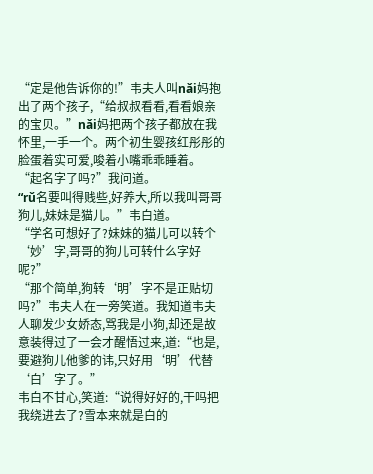“定是他告诉你的!”韦夫人叫nǎi妈抱出了两个孩子,“给叔叔看看,看看娘亲的宝贝。”nǎi妈把两个孩子都放在我怀里,一手一个。两个初生婴孩红彤彤的脸蛋着实可爱,唆着小嘴乖乖睡着。
“起名字了吗?”我问道。
“rǔ名要叫得贱些,好养大,所以我叫哥哥狗儿,妹妹是猫儿。”韦白道。
“学名可想好了?妹妹的猫儿可以转个‘妙’字,哥哥的狗儿可转什么字好呢?”
“那个简单,狗转‘明’字不是正贴切吗?”韦夫人在一旁笑道。我知道韦夫人聊发少女娇态,骂我是小狗,却还是故意装得过了一会才醒悟过来,道:“也是,要避狗儿他爹的讳,只好用‘明’代替‘白’字了。”
韦白不甘心,笑道:“说得好好的,干吗把我绕进去了?雪本来就是白的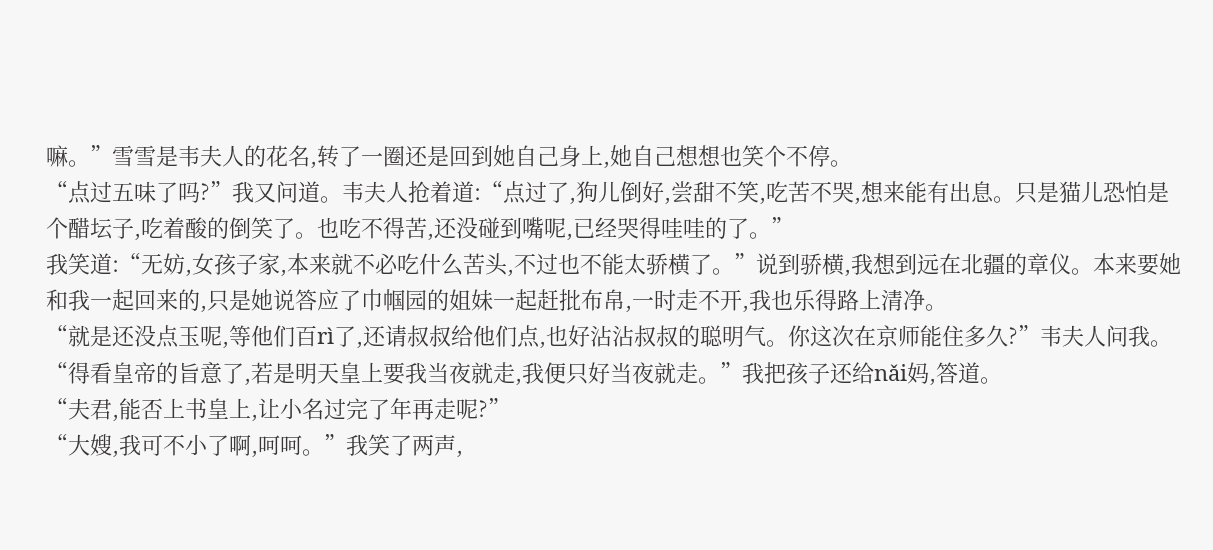嘛。”雪雪是韦夫人的花名,转了一圈还是回到她自己身上,她自己想想也笑个不停。
“点过五味了吗?”我又问道。韦夫人抢着道:“点过了,狗儿倒好,尝甜不笑,吃苦不哭,想来能有出息。只是猫儿恐怕是个醋坛子,吃着酸的倒笑了。也吃不得苦,还没碰到嘴呢,已经哭得哇哇的了。”
我笑道:“无妨,女孩子家,本来就不必吃什么苦头,不过也不能太骄横了。”说到骄横,我想到远在北疆的章仪。本来要她和我一起回来的,只是她说答应了巾帼园的姐妹一起赶批布帛,一时走不开,我也乐得路上清净。
“就是还没点玉呢,等他们百rì了,还请叔叔给他们点,也好沾沾叔叔的聪明气。你这次在京师能住多久?”韦夫人问我。
“得看皇帝的旨意了,若是明天皇上要我当夜就走,我便只好当夜就走。”我把孩子还给nǎi妈,答道。
“夫君,能否上书皇上,让小名过完了年再走呢?”
“大嫂,我可不小了啊,呵呵。”我笑了两声,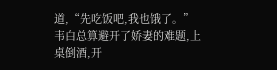道,“先吃饭吧,我也饿了。”
韦白总算避开了娇妻的难题,上桌倒酒,开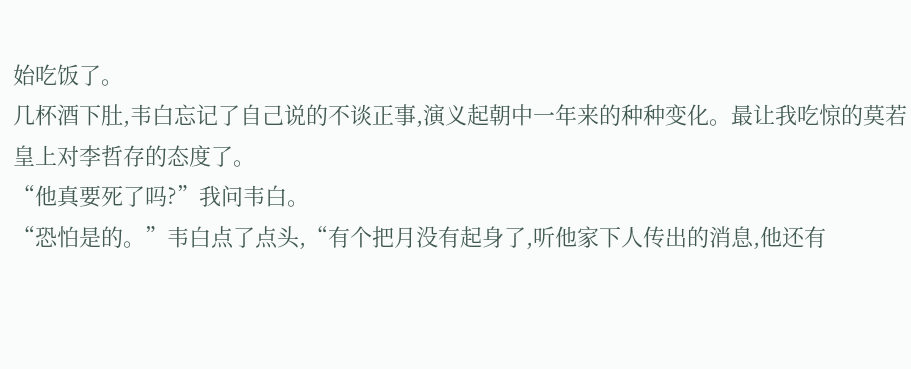始吃饭了。
几杯酒下肚,韦白忘记了自己说的不谈正事,演义起朝中一年来的种种变化。最让我吃惊的莫若皇上对李哲存的态度了。
“他真要死了吗?”我问韦白。
“恐怕是的。”韦白点了点头,“有个把月没有起身了,听他家下人传出的消息,他还有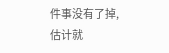件事没有了掉,估计就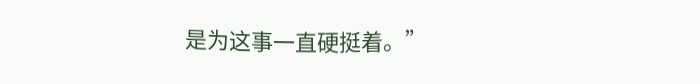是为这事一直硬挺着。”